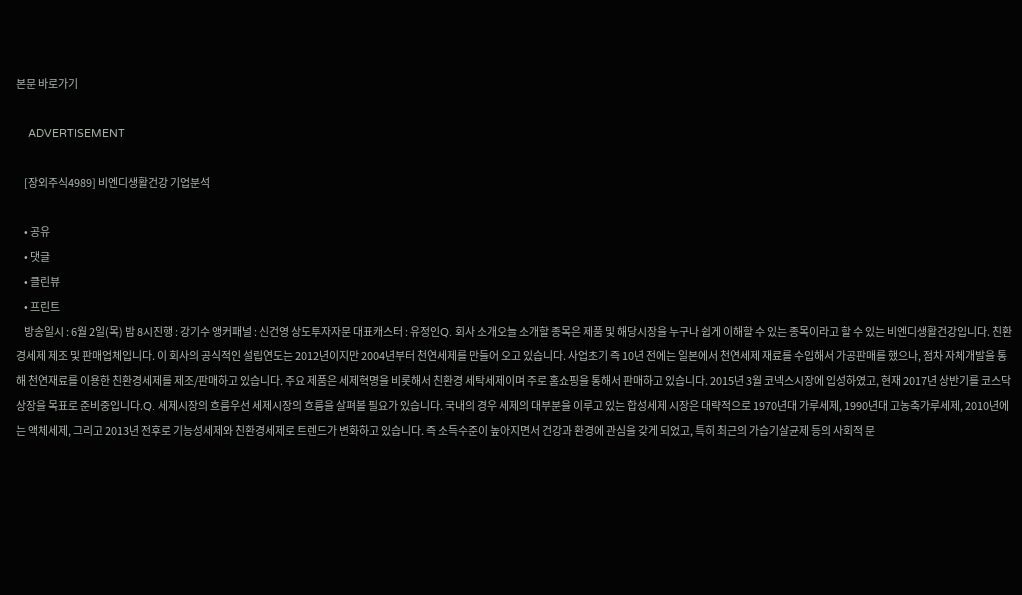본문 바로가기

    ADVERTISEMENT

    [장외주식4989] 비엔디생활건강 기업분석

    • 공유
    • 댓글
    • 클린뷰
    • 프린트
    방송일시 : 6월 2일(목) 밤 8시진행 : 강기수 앵커패널 : 신건영 상도투자자문 대표캐스터 : 유정인Q. 회사 소개오늘 소개할 종목은 제품 및 해당시장을 누구나 쉽게 이해할 수 있는 종목이라고 할 수 있는 비엔디생활건강입니다. 친환경세제 제조 및 판매업체입니다. 이 회사의 공식적인 설립연도는 2012년이지만 2004년부터 천연세제를 만들어 오고 있습니다. 사업초기 즉 10년 전에는 일본에서 천연세제 재료를 수입해서 가공판매를 했으나, 점차 자체개발을 통해 천연재료를 이용한 친환경세제를 제조/판매하고 있습니다. 주요 제품은 세제혁명을 비롯해서 친환경 세탁세제이며 주로 홈쇼핑을 통해서 판매하고 있습니다. 2015년 3월 코넥스시장에 입성하였고, 현재 2017년 상반기를 코스닥상장을 목표로 준비중입니다.Q. 세제시장의 흐름우선 세제시장의 흐름을 살펴볼 필요가 있습니다. 국내의 경우 세제의 대부분을 이루고 있는 합성세제 시장은 대략적으로 1970년대 가루세제, 1990년대 고농축가루세제, 2010년에는 액체세제, 그리고 2013년 전후로 기능성세제와 친환경세제로 트렌드가 변화하고 있습니다. 즉 소득수준이 높아지면서 건강과 환경에 관심을 갖게 되었고, 특히 최근의 가습기살균제 등의 사회적 문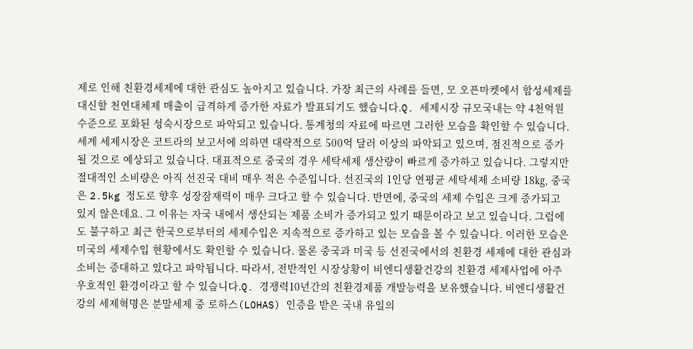제로 인해 친환경세제에 대한 관심도 높아지고 있습니다. 가장 최근의 사례를 들면, 모 오픈마켓에서 합성세제를 대신할 천연대체제 매출이 급격하게 증가한 자료가 발표되기도 했습니다.Q. 세제시장 규모국내는 약 4천억원 수준으로 포화된 성숙시장으로 파악되고 있습니다. 통계청의 자료에 따르면 그러한 모습을 확인할 수 있습니다. 세계 세제시장은 코트라의 보고서에 의하면 대략적으로 500억 달러 이상의 파악되고 있으며, 점진적으로 증가될 것으로 예상되고 있습니다. 대표적으로 중국의 경우 세탁세제 생산량이 빠르게 증가하고 있습니다. 그렇지만 절대적인 소비량은 아직 선진국 대비 매우 적은 수준입니다. 선진국의 1인당 연평균 세탁세제 소비량 18㎏, 중국은 2.5kg 정도로 향후 성장잠재력이 매우 크다고 할 수 있습니다. 반면에, 중국의 세제 수입은 크게 증가되고 있지 않은데요. 그 이유는 자국 내에서 생산되는 제품 소비가 증가되고 있기 때문이라고 보고 있습니다. 그럼에도 불구하고 최근 한국으로부터의 세제수입은 지속적으로 증가하고 있는 모습을 볼 수 있습니다. 이러한 모습은 미국의 세제수입 현황에서도 확인할 수 있습니다. 물론 중국과 미국 등 선진국에서의 친환경 세제에 대한 관심과 소비는 증대하고 있다고 파악됩니다. 따라서, 전반적인 시장상황이 비엔디생활건강의 친환경 세제사업에 아주 우호적인 환경이라고 할 수 있습니다.Q. 경쟁력10년간의 친환경제품 개발능력을 보유했습니다. 비엔디생활건강의 세제혁명은 분말세제 중 로하스(LOHAS) 인증을 받은 국내 유일의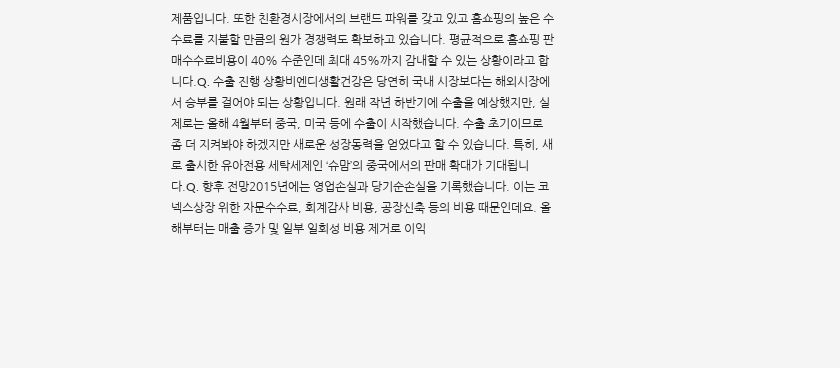제품입니다. 또한 친환경시장에서의 브랜드 파워를 갖고 있고 홈쇼핑의 높은 수수료를 지불할 만큼의 원가 경쟁력도 확보하고 있습니다. 평균적으로 홈쇼핑 판매수수료비용이 40% 수준인데 최대 45%까지 감내할 수 있는 상황이라고 합니다.Q. 수출 진행 상황비엔디생활건강은 당연히 국내 시장보다는 해외시장에서 승부를 걸어야 되는 상황입니다. 원래 작년 하반기에 수출을 예상했지만, 실제로는 올해 4월부터 중국, 미국 등에 수출이 시작했습니다. 수출 초기이므로 좀 더 지켜봐야 하겠지만 새로운 성장동력을 얻었다고 할 수 있습니다. 특히, 새로 출시한 유아전용 세탁세제인 ‘슈맘’의 중국에서의 판매 확대가 기대됩니다.Q. 향후 전망2015년에는 영업손실과 당기순손실을 기록했습니다. 이는 코넥스상장 위한 자문수수료, 회계감사 비용, 공장신축 등의 비용 때문인데요. 올해부터는 매출 증가 및 일부 일회성 비용 제거로 이익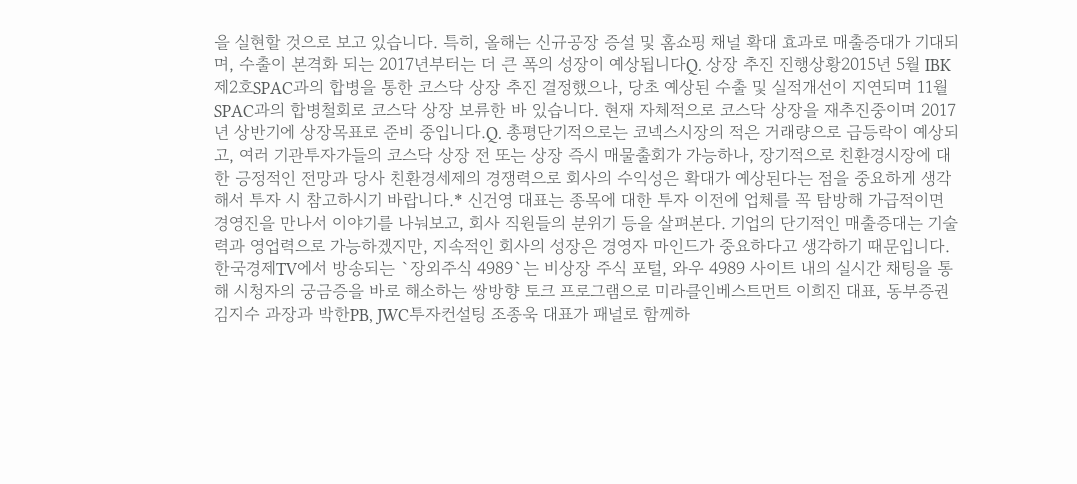을 실현할 것으로 보고 있습니다. 특히, 올해는 신규공장 증설 및 홈쇼핑 채널 확대 효과로 매출증대가 기대되며, 수출이 본격화 되는 2017년부터는 더 큰 폭의 성장이 예상됩니다Q. 상장 추진 진행상황2015년 5월 IBK제2호SPAC과의 합병을 통한 코스닥 상장 추진 결정했으나, 당초 예상된 수출 및 실적개선이 지연되며 11월 SPAC과의 합병철회로 코스닥 상장 보류한 바 있습니다. 현재 자체적으로 코스닥 상장을 재추진중이며 2017년 상반기에 상장목표로 준비 중입니다.Q. 총평단기적으로는 코넥스시장의 적은 거래량으로 급등락이 예상되고, 여러 기관투자가들의 코스닥 상장 전 또는 상장 즉시 매물출회가 가능하나, 장기적으로 친환경시장에 대한 긍정적인 전망과 당사 친환경세제의 경쟁력으로 회사의 수익성은 확대가 예상된다는 점을 중요하게 생각해서 투자 시 참고하시기 바랍니다.* 신건영 대표는 종목에 대한 투자 이전에 업체를 꼭 탐방해 가급적이면 경영진을 만나서 이야기를 나눠보고, 회사 직원들의 분위기 등을 살펴본다. 기업의 단기적인 매출증대는 기술력과 영업력으로 가능하겠지만, 지속적인 회사의 성장은 경영자 마인드가 중요하다고 생각하기 때문입니다.한국경제TV에서 방송되는 `장외주식 4989`는 비상장 주식 포털, 와우 4989 사이트 내의 실시간 채팅을 통해 시청자의 궁금증을 바로 해소하는 쌍방향 토크 프로그램으로 미라클인베스트먼트 이희진 대표, 동부증권 김지수 과장과 박한PB, JWC투자컨설팅 조종욱 대표가 패널로 함께하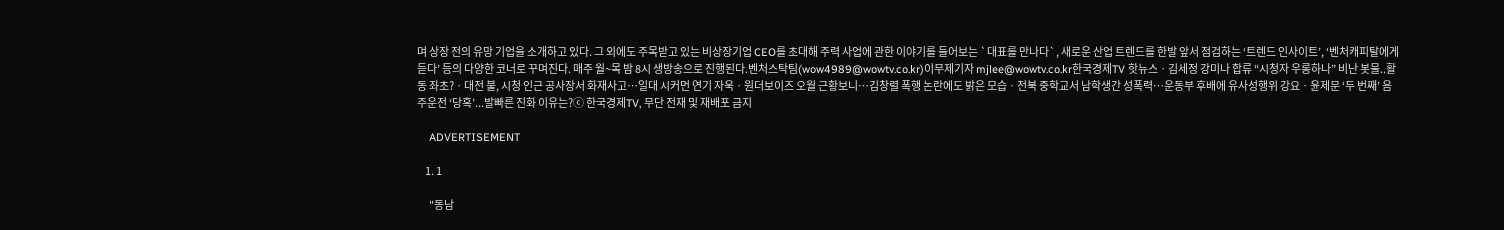며 상장 전의 유망 기업을 소개하고 있다. 그 외에도 주목받고 있는 비상장기업 CEO를 초대해 주력 사업에 관한 이야기를 들어보는 `대표를 만나다`, 새로운 산업 트렌드를 한발 앞서 점검하는 ‘트렌드 인사이트’, ‘벤처캐피탈에게 듣다’ 등의 다양한 코너로 꾸며진다. 매주 월~목 밤 8시 생방송으로 진행된다.벤처스탁팀(wow4989@wowtv.co.kr)이무제기자 mjlee@wowtv.co.kr한국경제TV 핫뉴스ㆍ김세정 강미나 합류 “시청자 우롱하나” 비난 봇물..활동 좌초?ㆍ대전 불, 시청 인근 공사장서 화재사고…일대 시커먼 연기 자욱ㆍ원더보이즈 오월 근황보니…김창렬 폭행 논란에도 밝은 모습ㆍ전북 중학교서 남학생간 성폭력…운동부 후배에 유사성행위 강요ㆍ윤제문 ‘두 번째’ 음주운전 ‘당혹’...발빠른 진화 이유는?ⓒ 한국경제TV, 무단 전재 및 재배포 금지

    ADVERTISEMENT

    1. 1

      "동남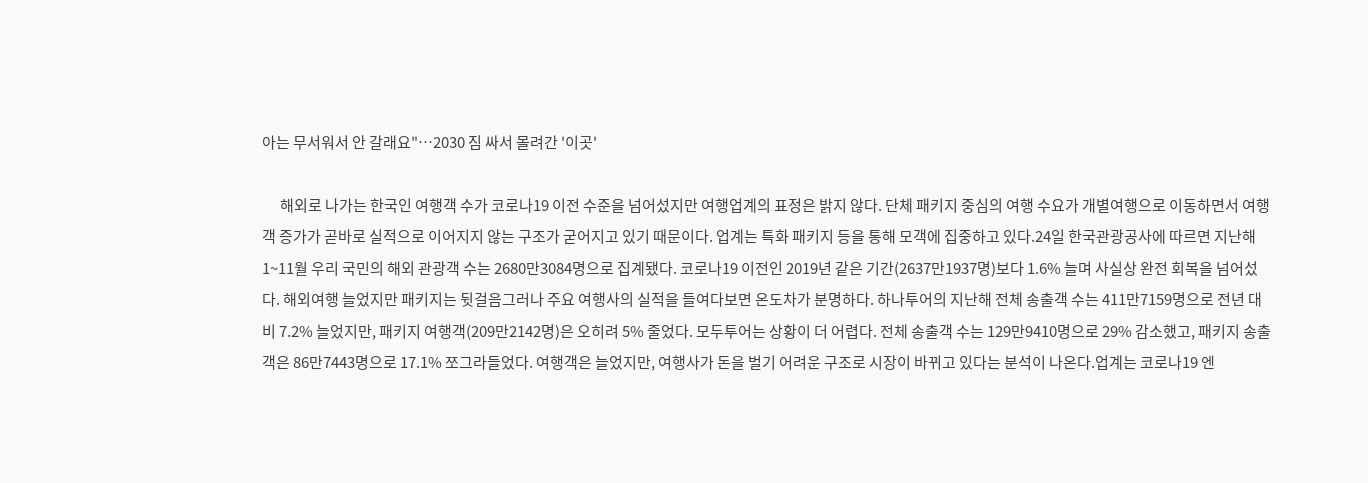아는 무서워서 안 갈래요"…2030 짐 싸서 몰려간 '이곳'

      해외로 나가는 한국인 여행객 수가 코로나19 이전 수준을 넘어섰지만 여행업계의 표정은 밝지 않다. 단체 패키지 중심의 여행 수요가 개별여행으로 이동하면서 여행객 증가가 곧바로 실적으로 이어지지 않는 구조가 굳어지고 있기 때문이다. 업계는 특화 패키지 등을 통해 모객에 집중하고 있다.24일 한국관광공사에 따르면 지난해 1~11월 우리 국민의 해외 관광객 수는 2680만3084명으로 집계됐다. 코로나19 이전인 2019년 같은 기간(2637만1937명)보다 1.6% 늘며 사실상 완전 회복을 넘어섰다. 해외여행 늘었지만 패키지는 뒷걸음그러나 주요 여행사의 실적을 들여다보면 온도차가 분명하다. 하나투어의 지난해 전체 송출객 수는 411만7159명으로 전년 대비 7.2% 늘었지만, 패키지 여행객(209만2142명)은 오히려 5% 줄었다. 모두투어는 상황이 더 어렵다. 전체 송출객 수는 129만9410명으로 29% 감소했고, 패키지 송출객은 86만7443명으로 17.1% 쪼그라들었다. 여행객은 늘었지만, 여행사가 돈을 벌기 어려운 구조로 시장이 바뀌고 있다는 분석이 나온다.업계는 코로나19 엔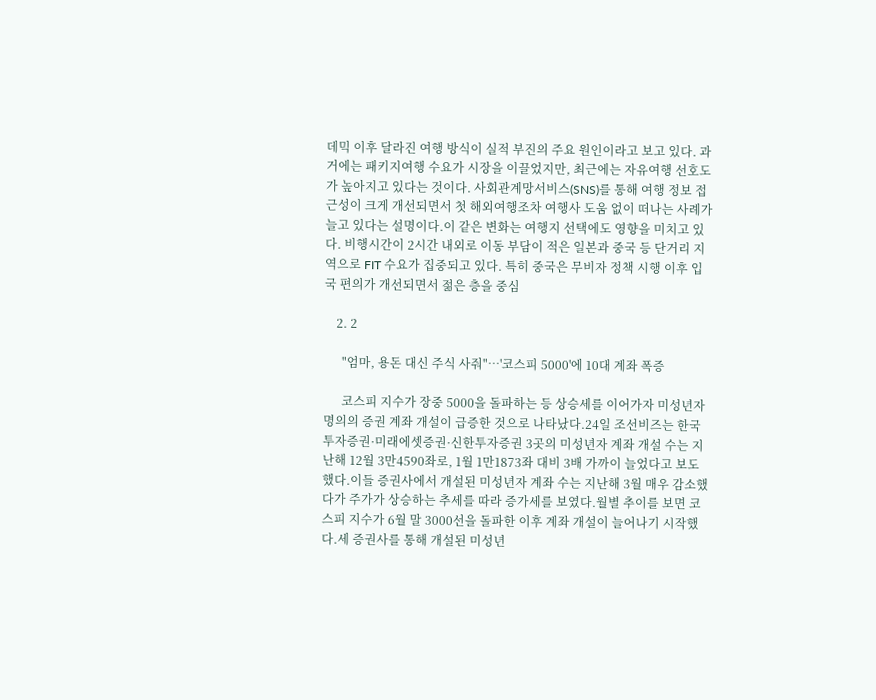데믹 이후 달라진 여행 방식이 실적 부진의 주요 원인이라고 보고 있다. 과거에는 패키지여행 수요가 시장을 이끌었지만, 최근에는 자유여행 선호도가 높아지고 있다는 것이다. 사회관계망서비스(SNS)를 통해 여행 정보 접근성이 크게 개선되면서 첫 해외여행조차 여행사 도움 없이 떠나는 사례가 늘고 있다는 설명이다.이 같은 변화는 여행지 선택에도 영향을 미치고 있다. 비행시간이 2시간 내외로 이동 부담이 적은 일본과 중국 등 단거리 지역으로 FIT 수요가 집중되고 있다. 특히 중국은 무비자 정책 시행 이후 입국 편의가 개선되면서 젊은 층을 중심

    2. 2

      "엄마, 용돈 대신 주식 사줘"…'코스피 5000'에 10대 계좌 폭증

      코스피 지수가 장중 5000을 돌파하는 등 상승세를 이어가자 미성년자 명의의 증권 계좌 개설이 급증한 것으로 나타났다.24일 조선비즈는 한국투자증권·미래에셋증권·신한투자증권 3곳의 미성년자 계좌 개설 수는 지난해 12월 3만4590좌로, 1월 1만1873좌 대비 3배 가까이 늘었다고 보도했다.이들 증권사에서 개설된 미성년자 계좌 수는 지난해 3월 매우 감소했다가 주가가 상승하는 추세를 따라 증가세를 보였다.월별 추이를 보면 코스피 지수가 6월 말 3000선을 돌파한 이후 계좌 개설이 늘어나기 시작했다.세 증권사를 통해 개설된 미성년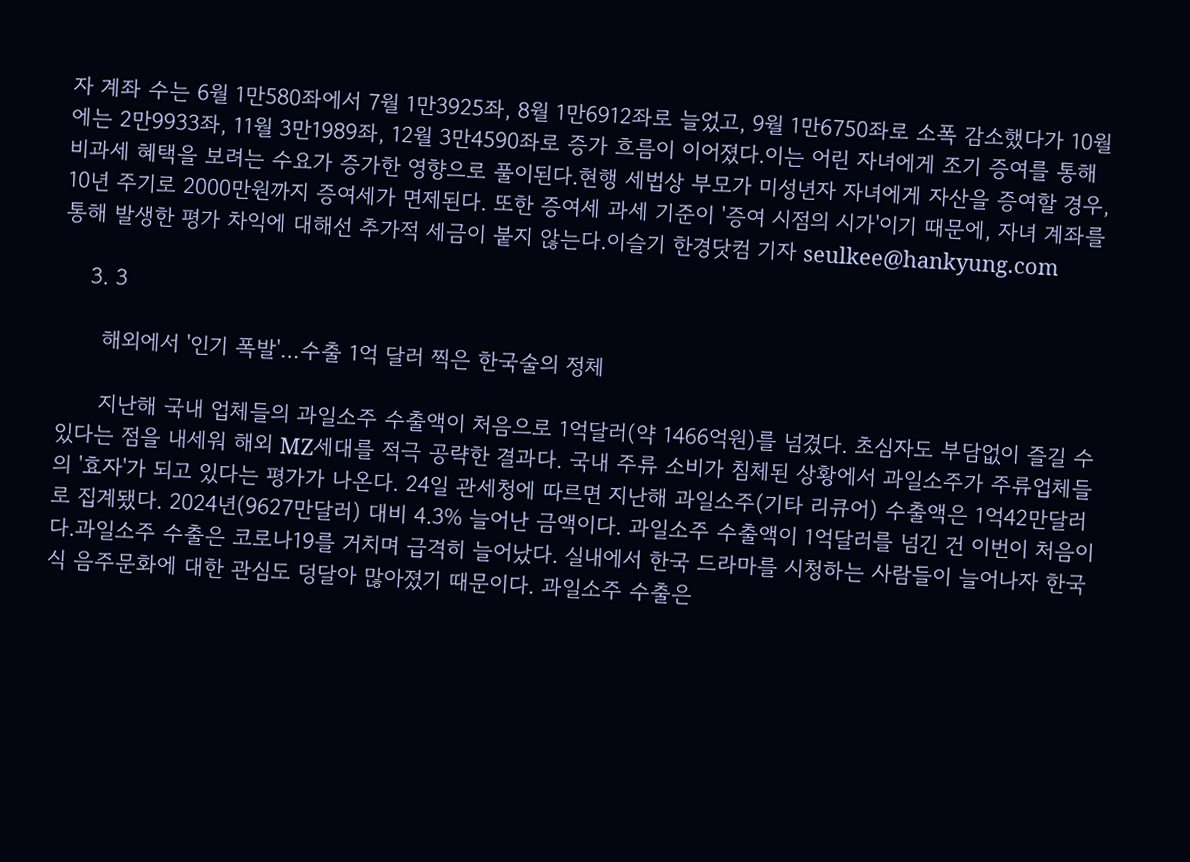자 계좌 수는 6월 1만580좌에서 7월 1만3925좌, 8월 1만6912좌로 늘었고, 9월 1만6750좌로 소폭 감소했다가 10월에는 2만9933좌, 11월 3만1989좌, 12월 3만4590좌로 증가 흐름이 이어졌다.이는 어린 자녀에게 조기 증여를 통해 비과세 혜택을 보려는 수요가 증가한 영향으로 풀이된다.현행 세법상 부모가 미성년자 자녀에게 자산을 증여할 경우, 10년 주기로 2000만원까지 증여세가 면제된다. 또한 증여세 과세 기준이 '증여 시점의 시가'이기 때문에, 자녀 계좌를 통해 발생한 평가 차익에 대해선 추가적 세금이 붙지 않는다.이슬기 한경닷컴 기자 seulkee@hankyung.com

    3. 3

      해외에서 '인기 폭발'…수출 1억 달러 찍은 한국술의 정체

      지난해 국내 업체들의 과일소주 수출액이 처음으로 1억달러(약 1466억원)를 넘겼다. 초심자도 부담없이 즐길 수 있다는 점을 내세워 해외 MZ세대를 적극 공략한 결과다. 국내 주류 소비가 침체된 상황에서 과일소주가 주류업체들의 '효자'가 되고 있다는 평가가 나온다. 24일 관세청에 따르면 지난해 과일소주(기타 리큐어) 수출액은 1억42만달러로 집계됐다. 2024년(9627만달러) 대비 4.3% 늘어난 금액이다. 과일소주 수출액이 1억달러를 넘긴 건 이번이 처음이다.과일소주 수출은 코로나19를 거치며 급격히 늘어났다. 실내에서 한국 드라마를 시청하는 사람들이 늘어나자 한국식 음주문화에 대한 관심도 덩달아 많아졌기 때문이다. 과일소주 수출은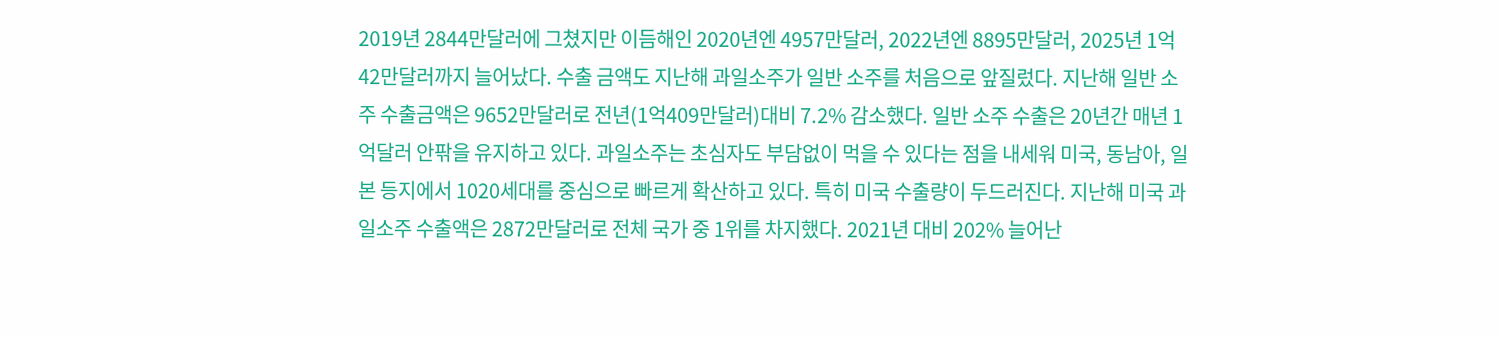2019년 2844만달러에 그쳤지만 이듬해인 2020년엔 4957만달러, 2022년엔 8895만달러, 2025년 1억42만달러까지 늘어났다. 수출 금액도 지난해 과일소주가 일반 소주를 처음으로 앞질렀다. 지난해 일반 소주 수출금액은 9652만달러로 전년(1억409만달러)대비 7.2% 감소했다. 일반 소주 수출은 20년간 매년 1억달러 안팎을 유지하고 있다. 과일소주는 초심자도 부담없이 먹을 수 있다는 점을 내세워 미국, 동남아, 일본 등지에서 1020세대를 중심으로 빠르게 확산하고 있다. 특히 미국 수출량이 두드러진다. 지난해 미국 과일소주 수출액은 2872만달러로 전체 국가 중 1위를 차지했다. 2021년 대비 202% 늘어난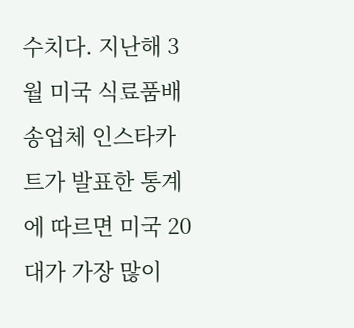수치다. 지난해 3월 미국 식료품배송업체 인스타카트가 발표한 통계에 따르면 미국 20대가 가장 많이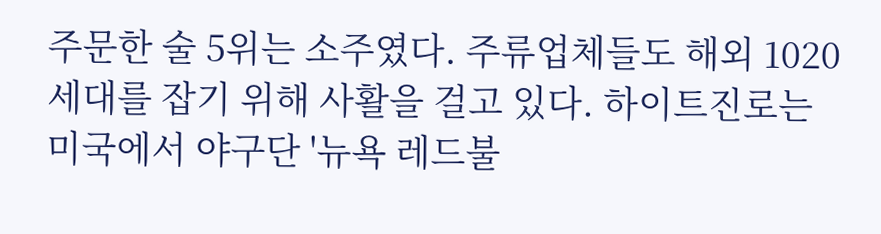주문한 술 5위는 소주였다. 주류업체들도 해외 1020 세대를 잡기 위해 사활을 걸고 있다. 하이트진로는 미국에서 야구단 '뉴욕 레드불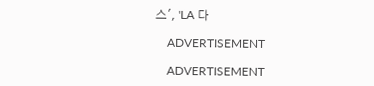스', 'LA 다

    ADVERTISEMENT

    ADVERTISEMENT